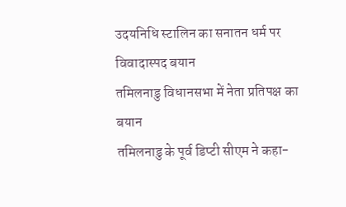उदयनिधि स्टालिन का सनातन धर्म पर विवादास्पद बयान
तमिलनाडु विधानसभा में नेता प्रतिपक्ष का बयान
तमिलनाडु के पूर्व डिप्टी सीएम ने कहा-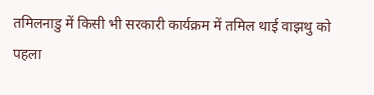तमिलनाडु में किसी भी सरकारी कार्यक्रम में तमिल थाई वाझथु को पहला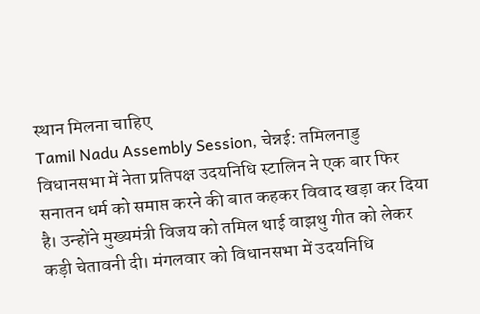स्थान मिलना चाहिए
Tamil Nadu Assembly Session, चेन्नई: तमिलनाडु विधानसभा में नेता प्रतिपक्ष उदयनिधि स्टालिन ने एक बार फिर सनातन धर्म को समाप्त करने की बात कहकर विवाद खड़ा कर दिया है। उन्होंने मुख्यमंत्री विजय को तमिल थाई वाझथु गीत को लेकर कड़ी चेतावनी दी। मंगलवार को विधानसभा में उदयनिधि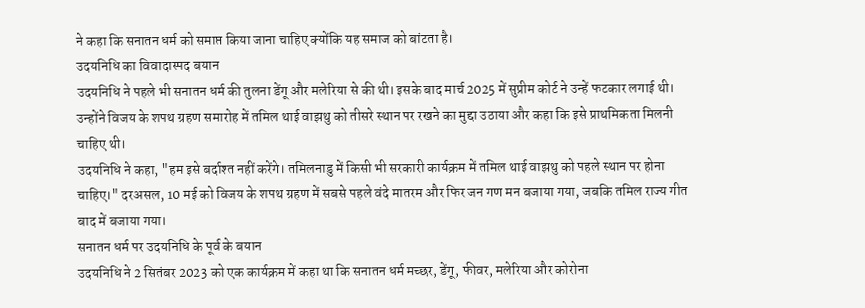ने कहा कि सनातन धर्म को समाप्त किया जाना चाहिए क्योंकि यह समाज को बांटता है।
उदयनिधि का विवादास्पद बयान
उदयनिधि ने पहले भी सनातन धर्म की तुलना डेंगू और मलेरिया से की थी। इसके बाद मार्च 2025 में सुप्रीम कोर्ट ने उन्हें फटकार लगाई थी। उन्होंने विजय के शपथ ग्रहण समारोह में तमिल थाई वाझथु को तीसरे स्थान पर रखने का मुद्दा उठाया और कहा कि इसे प्राथमिकता मिलनी चाहिए थी।
उदयनिधि ने कहा, "हम इसे बर्दाश्त नहीं करेंगे। तमिलनाडु में किसी भी सरकारी कार्यक्रम में तमिल थाई वाझथु को पहले स्थान पर होना चाहिए।" दरअसल, 10 मई को विजय के शपथ ग्रहण में सबसे पहले वंदे मातरम और फिर जन गण मन बजाया गया, जबकि तमिल राज्य गीत बाद में बजाया गया।
सनातन धर्म पर उदयनिधि के पूर्व के बयान
उदयनिधि ने 2 सितंबर 2023 को एक कार्यक्रम में कहा था कि सनातन धर्म मच्छर, डेंगू, फीवर, मलेरिया और कोरोना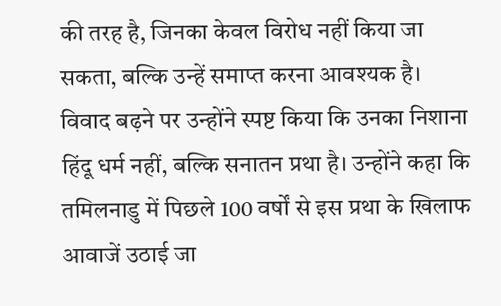की तरह है, जिनका केवल विरोध नहीं किया जा सकता, बल्कि उन्हें समाप्त करना आवश्यक है।
विवाद बढ़ने पर उन्होंने स्पष्ट किया कि उनका निशाना हिंदू धर्म नहीं, बल्कि सनातन प्रथा है। उन्होंने कहा कि तमिलनाडु में पिछले 100 वर्षों से इस प्रथा के खिलाफ आवाजें उठाई जा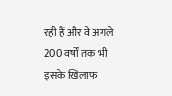रही हैं और वे अगले 200 वर्षों तक भी इसके खिलाफ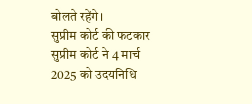बोलते रहेंगे।
सुप्रीम कोर्ट की फटकार
सुप्रीम कोर्ट ने 4 मार्च 2025 को उदयनिधि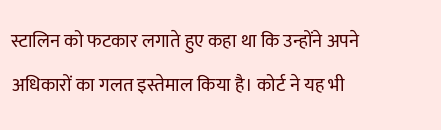स्टालिन को फटकार लगाते हुए कहा था कि उन्होंने अपने अधिकारों का गलत इस्तेमाल किया है। कोर्ट ने यह भी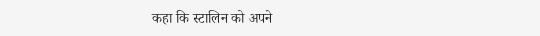कहा कि स्टालिन को अपने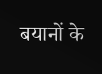बयानों के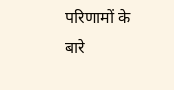परिणामों के बारे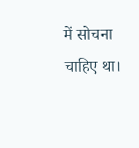में सोचना चाहिए था।